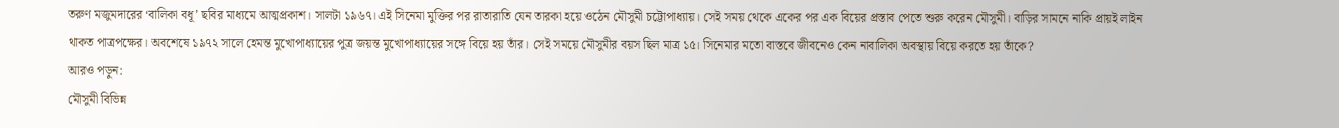তরুণ মজুমদারের ‘বালিকা বধূ’ ছবির মাধ্যমে আত্মপ্রকাশ। সালটা ১৯৬৭। এই সিনেমা মুক্তির পর রাতারাতি যেন তারকা হয়ে ওঠেন মৌসুমী চট্টোপাধ্যায়। সেই সময় থেকে একের পর এক বিয়ের প্রস্তাব পেতে শুরু করেন মৌসুমী। বাড়ির সামনে নাকি প্রায়ই লাইন থাকত পাত্রপক্ষের। অবশেষে ১৯৭২ সালে হেমন্ত মুখোপাধ্যায়ের পুত্র জয়ন্ত মুখোপাধ্যায়ের সঙ্গে বিয়ে হয় তাঁর। সেই সময়ে মৌসুমীর বয়স ছিল মাত্র ১৫। সিনেমার মতো বাস্তবে জীবনেও কেন নাবালিকা অবস্থায় বিয়ে করতে হয় তাঁকে?
আরও পড়ুন:
মৌসুমী বিভিন্ন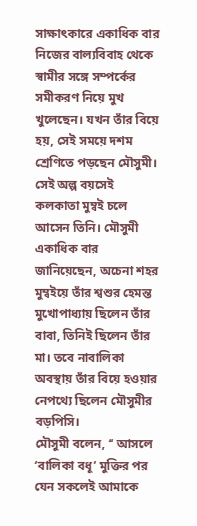সাক্ষাৎকারে একাধিক বার নিজের বাল্যবিবাহ থেকে স্বামীর সঙ্গে সম্পর্কের সমীকরণ নিয়ে মুখ খুলেছেন। যখন তাঁর বিয়ে হয়, সেই সময়ে দশম শ্রেণিতে পড়ছেন মৌসুমী। সেই অল্প বয়সেই কলকাতা মুম্বই চলে আসেন তিনি। মৌসুমী একাধিক বার জানিয়েছেন, অচেনা শহর মুম্বইয়ে তাঁর শ্বশুর হেমন্ত মুখোপাধ্যায় ছিলেন তাঁর বাবা, তিনিই ছিলেন তাঁর মা। তবে নাবালিকা অবস্থায় তাঁর বিয়ে হওয়ার নেপথ্যে ছিলেন মৌসুমীর বড়পিসি।
মৌসুমী বলেন, ‘‘ আসলে ‘বালিকা বধূ’ মুক্তির পর যেন সকলেই আমাকে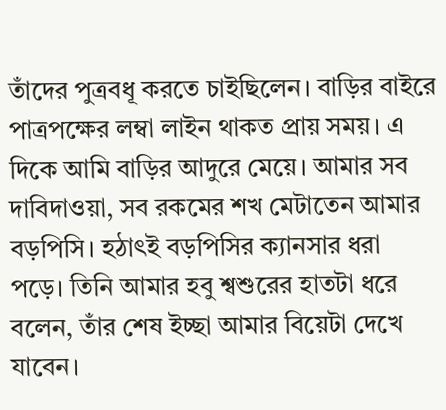তাঁদের পুত্রবধূ করতে চাইছিলেন। বাড়ির বাইরে পাত্রপক্ষের লম্বা লাইন থাকত প্রায় সময়। এ দিকে আমি বাড়ির আদুরে মেয়ে। আমার সব দাবিদাওয়া, সব রকমের শখ মেটাতেন আমার বড়পিসি। হঠাৎই বড়পিসির ক্যানসার ধরা পড়ে। তিনি আমার হবু শ্বশুরের হাতটা ধরে বলেন, তাঁর শেষ ইচ্ছা আমার বিয়েটা দেখে যাবেন।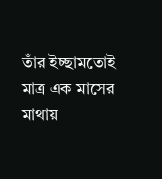তাঁর ইচ্ছামতোই মাত্র এক মাসের মাথায়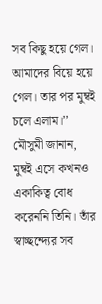সব কিছু হয়ে গেল। আমাদের বিয়ে হয়ে গেল। তার পর মুম্বই চলে এলাম।’’ মৌসুমী জানান, মুম্বই এসে কখনও একাকিত্ব বোধ করেননি তিনি। তাঁর স্বাচ্ছন্দ্যের সব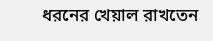ধরনের খেয়াল রাখতেন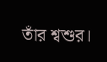তাঁর শ্বশুর।